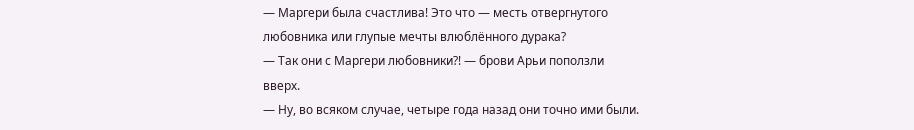— Маргери была счастлива! Это что — месть отвергнутого любовника или глупые мечты влюблённого дурака?
— Так они с Маргери любовники?! — брови Арьи поползли вверх.
— Ну, во всяком случае, четыре года назад они точно ими были.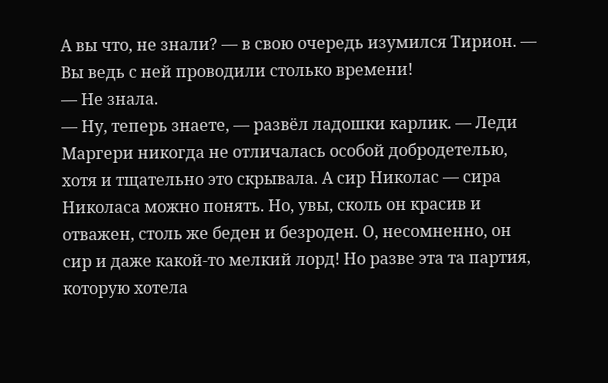А вы что, не знали? — в свою очередь изумился Тирион. — Вы ведь с ней проводили столько времени!
— Не знала.
— Ну, теперь знаете, — развёл ладошки карлик. — Леди Маргери никогда не отличалась особой добродетелью, хотя и тщательно это скрывала. А сир Николас — сира Николаса можно понять. Но, увы, сколь он красив и отважен, столь же беден и безроден. О, несомненно, он сир и даже какой-то мелкий лорд! Но разве эта та партия, которую хотела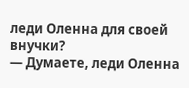леди Оленна для своей внучки?
— Думаете, леди Оленна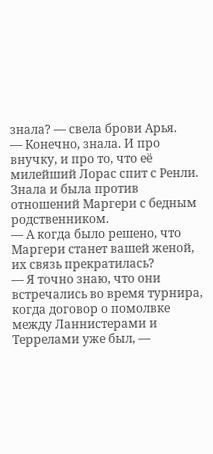знала? — свела брови Арья.
— Конечно, знала. И про внучку, и про то, что её милейший Лорас спит с Ренли. Знала и была против отношений Маргери с бедным родственником.
— А когда было решено, что Маргери станет вашей женой, их связь прекратилась?
— Я точно знаю, что они встречались во время турнира, когда договор о помолвке между Ланнистерами и Террелами уже был, —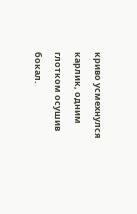криво усмехнулся карлик, одним глотком осушив бокал.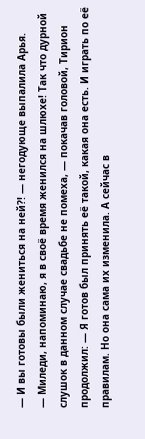— И вы готовы были жениться на ней?! — негодующе выпалила Арья.
— Миледи, напоминаю, я в своё время женился на шлюхе! Так что дурной слушок в данном случае свадьбе не помеха, — покачав головой, Тирион продолжил: — Я готов был принять её такой, какая она есть. И играть по её правилам. Но она сама их изменила. А сейчас в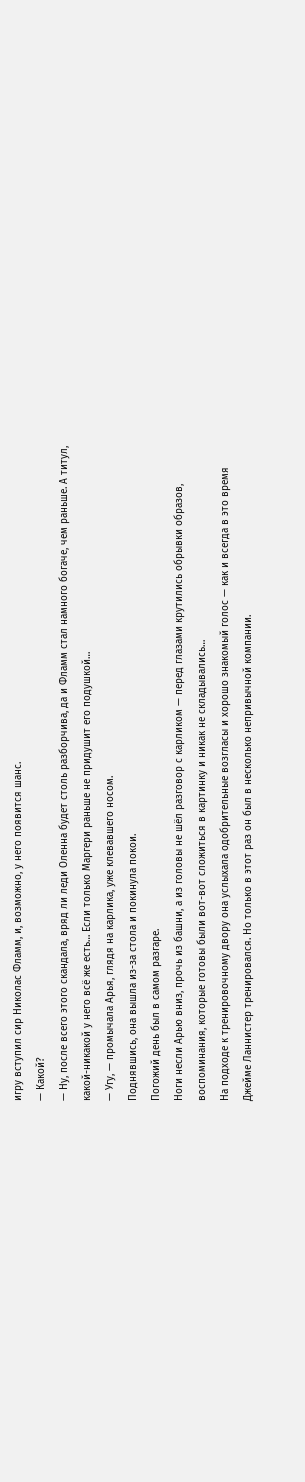игру вступил сир Николас Фламм, и, возможно, у него появится шанс.
— Какой?
— Ну, после всего этого скандала, вряд ли леди Оленна будет столь разборчива, да и Фламм стал намного богаче, чем раньше. А титул, какой-никакой у него всё же есть… Если только Маргери раньше не придушит его подушкой…
— Угу, — промычала Арья, глядя на карлика, уже клевавшего носом.
Поднявшись, она вышла из-за стола и покинула покои.
Погожий день был в самом разгаре.
Ноги несли Арью вниз, прочь из башни, а из головы не шёл разговор с карликом — перед глазами крутились обрывки образов, воспоминания, которые готовы были вот-вот сложиться в картинку и никак не складывались…
На подходе к тренировочному двору она услыхала одобрительные возгласы и хорошо знакомый голос — как и всегда в это время Джейме Ланнистер тренировался. Но только в этот раз он был в несколько непривычной компании.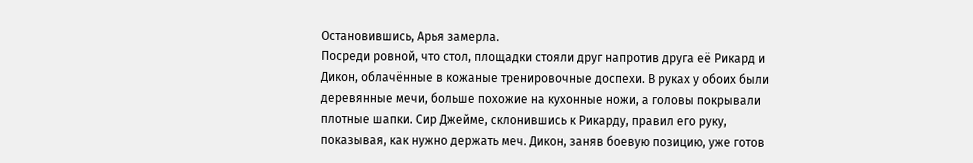Остановившись, Арья замерла.
Посреди ровной, что стол, площадки стояли друг напротив друга её Рикард и Дикон, облачённые в кожаные тренировочные доспехи. В руках у обоих были деревянные мечи, больше похожие на кухонные ножи, а головы покрывали плотные шапки. Сир Джейме, склонившись к Рикарду, правил его руку, показывая, как нужно держать меч. Дикон, заняв боевую позицию, уже готов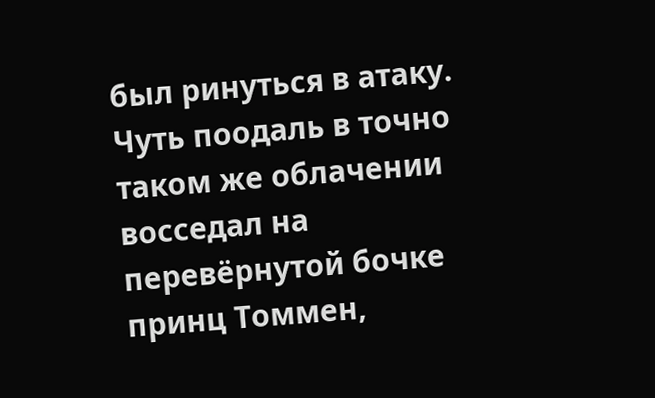был ринуться в атаку. Чуть поодаль в точно таком же облачении восседал на перевёрнутой бочке принц Томмен,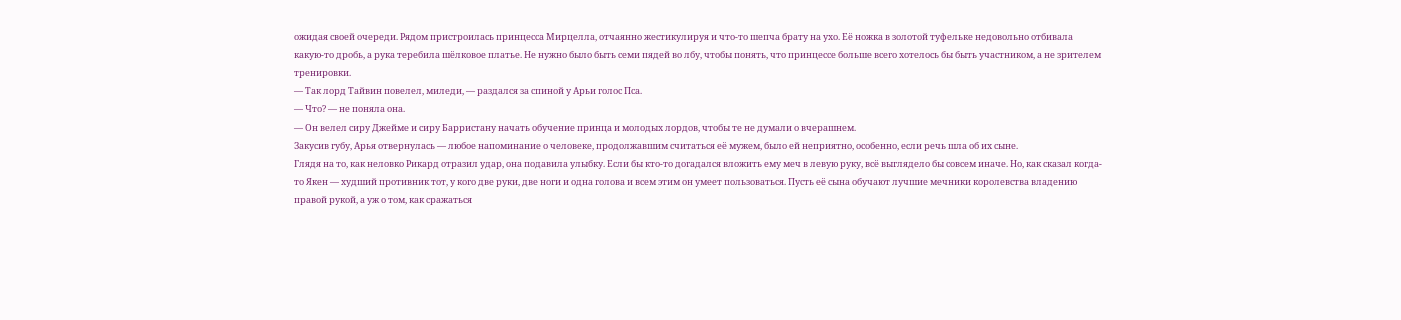ожидая своей очереди. Рядом пристроилась принцесса Мирцелла, отчаянно жестикулируя и что-то шепча брату на ухо. Её ножка в золотой туфельке недовольно отбивала какую-то дробь, а рука теребила шёлковое платье. Не нужно было быть семи пядей во лбу, чтобы понять, что принцессе больше всего хотелось бы быть участником, а не зрителем тренировки.
— Так лорд Тайвин повелел, миледи, — раздался за спиной у Арьи голос Пса.
— Что? — не поняла она.
— Он велел сиру Джейме и сиру Барристану начать обучение принца и молодых лордов, чтобы те не думали о вчерашнем.
Закусив губу, Арья отвернулась — любое напоминание о человеке, продолжавшим считаться её мужем, было ей неприятно, особенно, если речь шла об их сыне.
Глядя на то, как неловко Рикард отразил удар, она подавила улыбку. Если бы кто-то догадался вложить ему меч в левую руку, всё выглядело бы совсем иначе. Но, как сказал когда-то Якен — худший противник тот, у кого две руки, две ноги и одна голова и всем этим он умеет пользоваться. Пусть её сына обучают лучшие мечники королевства владению правой рукой, а уж о том, как сражаться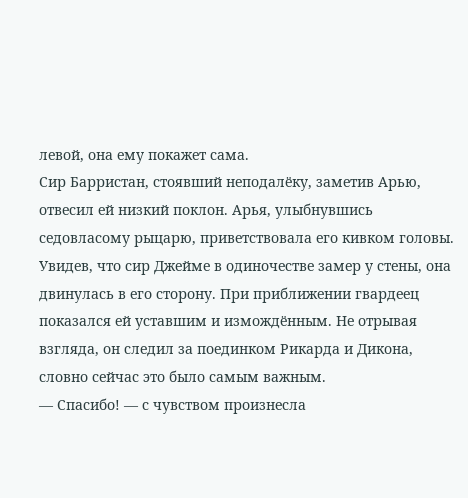левой, она ему покажет сама.
Сир Барристан, стоявший неподалёку, заметив Арью, отвесил ей низкий поклон. Арья, улыбнувшись седовласому рыцарю, приветствовала его кивком головы.
Увидев, что сир Джейме в одиночестве замер у стены, она двинулась в его сторону. При приближении гвардеец показался ей уставшим и измождённым. Не отрывая взгляда, он следил за поединком Рикарда и Дикона, словно сейчас это было самым важным.
— Спасибо! — с чувством произнесла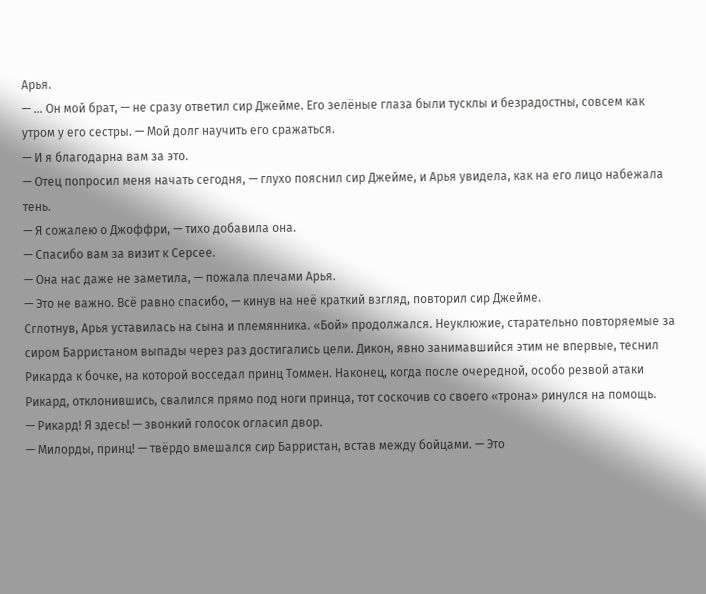Арья.
— ... Он мой брат, — не сразу ответил сир Джейме. Его зелёные глаза были тусклы и безрадостны, совсем как утром у его сестры. — Мой долг научить его сражаться.
— И я благодарна вам за это.
— Отец попросил меня начать сегодня, — глухо пояснил сир Джейме, и Арья увидела, как на его лицо набежала тень.
— Я сожалею о Джоффри, — тихо добавила она.
— Спасибо вам за визит к Серсее.
— Она нас даже не заметила, — пожала плечами Арья.
— Это не важно. Всё равно спасибо, — кинув на неё краткий взгляд, повторил сир Джейме.
Сглотнув, Арья уставилась на сына и племянника. «Бой» продолжался. Неуклюжие, старательно повторяемые за сиром Барристаном выпады через раз достигались цели. Дикон, явно занимавшийся этим не впервые, теснил Рикарда к бочке, на которой восседал принц Томмен. Наконец, когда после очередной, особо резвой атаки Рикард, отклонившись, свалился прямо под ноги принца, тот соскочив со своего «трона» ринулся на помощь.
— Рикард! Я здесь! — звонкий голосок огласил двор.
— Милорды, принц! — твёрдо вмешался сир Барристан, встав между бойцами. — Это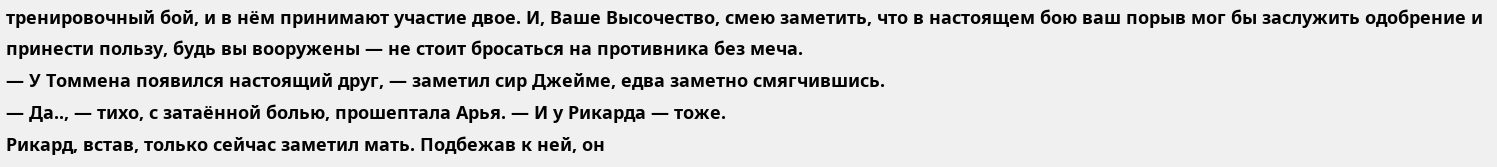тренировочный бой, и в нём принимают участие двое. И, Ваше Высочество, смею заметить, что в настоящем бою ваш порыв мог бы заслужить одобрение и принести пользу, будь вы вооружены — не стоит бросаться на противника без меча.
— У Томмена появился настоящий друг, — заметил сир Джейме, едва заметно смягчившись.
— Да.., — тихо, с затаённой болью, прошептала Арья. — И у Рикарда — тоже.
Рикард, встав, только сейчас заметил мать. Подбежав к ней, он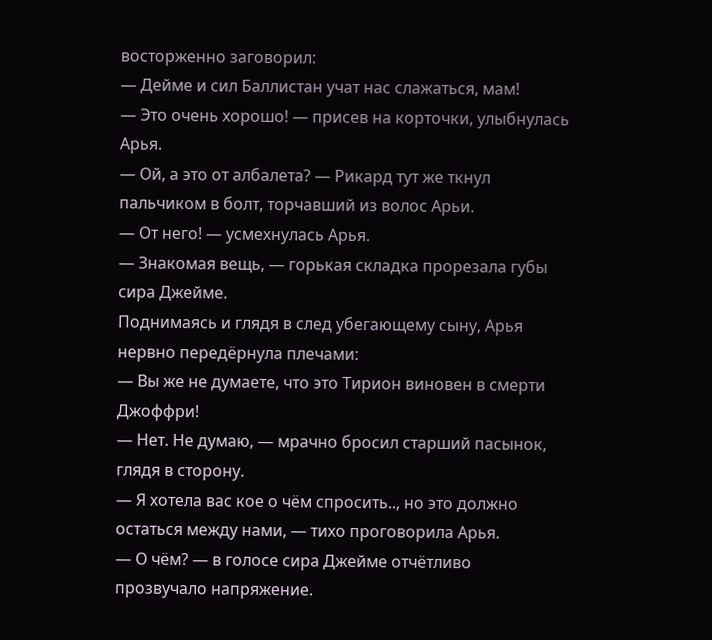восторженно заговорил:
— Дейме и сил Баллистан учат нас слажаться, мам!
— Это очень хорошо! — присев на корточки, улыбнулась Арья.
— Ой, а это от албалета? — Рикард тут же ткнул пальчиком в болт, торчавший из волос Арьи.
— От него! — усмехнулась Арья.
— Знакомая вещь, — горькая складка прорезала губы сира Джейме.
Поднимаясь и глядя в след убегающему сыну, Арья нервно передёрнула плечами:
— Вы же не думаете, что это Тирион виновен в смерти Джоффри!
— Нет. Не думаю, — мрачно бросил старший пасынок, глядя в сторону.
— Я хотела вас кое о чём спросить.., но это должно остаться между нами, — тихо проговорила Арья.
— О чём? — в голосе сира Джейме отчётливо прозвучало напряжение.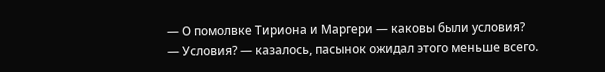— О помолвке Тириона и Маргери — каковы были условия?
— Условия? — казалось, пасынок ожидал этого меньше всего.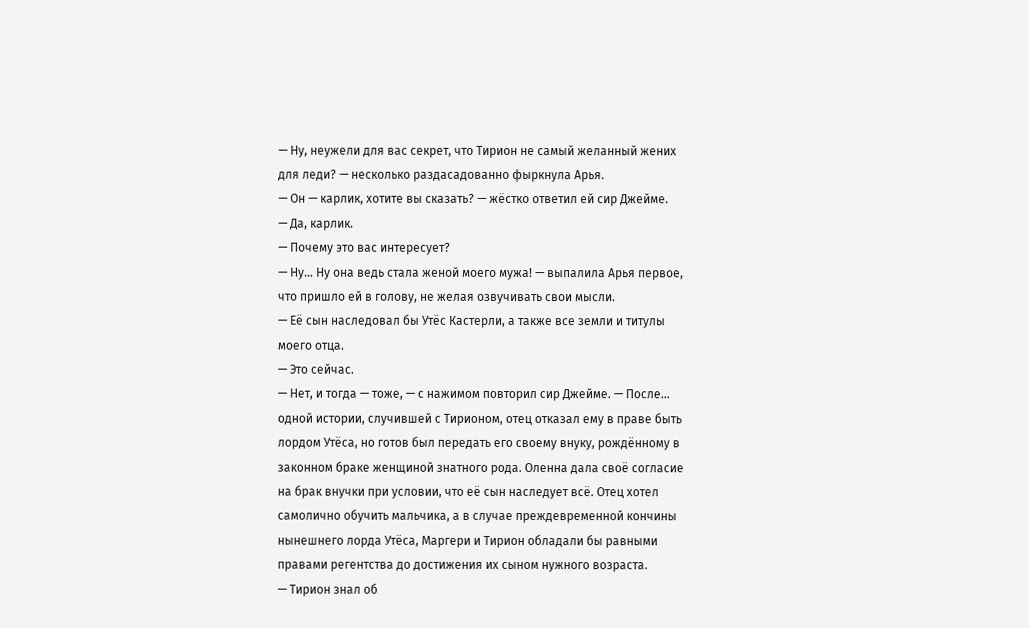— Ну, неужели для вас секрет, что Тирион не самый желанный жених для леди? — несколько раздасадованно фыркнула Арья.
— Он — карлик, хотите вы сказать? — жёстко ответил ей сир Джейме.
— Да, карлик.
— Почему это вас интересует?
— Ну… Ну она ведь стала женой моего мужа! — выпалила Арья первое, что пришло ей в голову, не желая озвучивать свои мысли.
— Её сын наследовал бы Утёс Кастерли, а также все земли и титулы моего отца.
— Это сейчас.
— Нет, и тогда — тоже, — с нажимом повторил сир Джейме. — После… одной истории, случившей с Тирионом, отец отказал ему в праве быть лордом Утёса, но готов был передать его своему внуку, рождённому в законном браке женщиной знатного рода. Оленна дала своё согласие на брак внучки при условии, что её сын наследует всё. Отец хотел самолично обучить мальчика, а в случае преждевременной кончины нынешнего лорда Утёса, Маргери и Тирион обладали бы равными правами регентства до достижения их сыном нужного возраста.
— Тирион знал об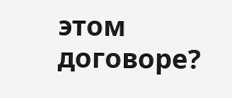этом договоре?